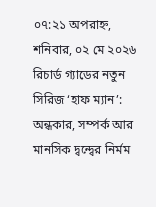০৭:২১ অপরাহ্ন, শনিবার, ০২ মে ২০২৬
রিচার্ড গ্যাডের নতুন সিরিজ ‘হাফ ম্যান’: অন্ধকার, সম্পর্ক আর মানসিক দ্বন্দ্বের নির্মম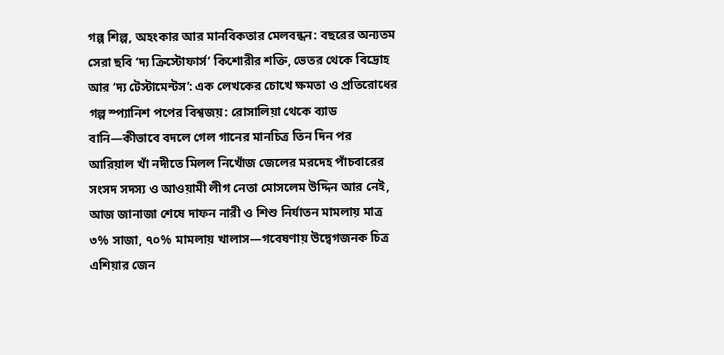গল্প শিল্প, অহংকার আর মানবিকতার মেলবন্ধন: বছরের অন্যতম সেরা ছবি ‘দ্য ক্রিস্টোফার্স’ কিশোরীর শক্তি, ভেতর থেকে বিদ্রোহ আর ‘দ্য টেস্টামেন্টস’: এক লেখকের চোখে ক্ষমতা ও প্রতিরোধের গল্প স্প্যানিশ পপের বিশ্বজয়: রোসালিয়া থেকে ব্যাড বানি—কীভাবে বদলে গেল গানের মানচিত্র তিন দিন পর আরিয়াল খাঁ নদীতে মিলল নিখোঁজ জেলের মরদেহ পাঁচবারের সংসদ সদস্য ও আওয়ামী লীগ নেতা মোসলেম উদ্দিন আর নেই, আজ জানাজা শেষে দাফন নারী ও শিশু নির্যাতন মামলায় মাত্র ৩% সাজা, ৭০% মামলায় খালাস—গবেষণায় উদ্বেগজনক চিত্র এশিয়ার জেন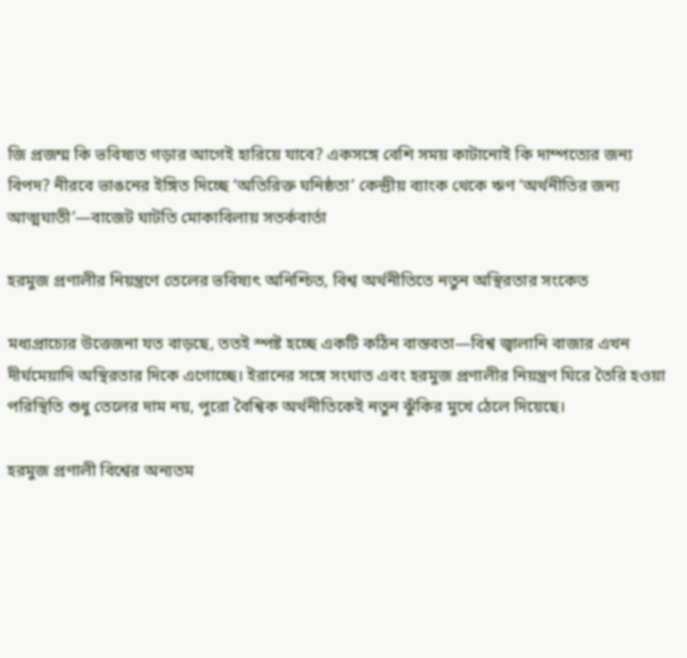জি প্রজম্ম কি ভবিষ্যত গড়ার আগেই হারিয়ে যাবে? একসঙ্গে বেশি সময় কাটানোই কি দাম্পত্যের জন্য বিপদ? নীরবে ভাঙনের ইঙ্গিত দিচ্ছে ‘অতিরিক্ত ঘনিষ্ঠতা’ কেন্দ্রীয় ব্যাংক থেকে ঋণ ‘অর্থনীতির জন্য আত্মঘাতী’—বাজেট ঘাটতি মোকাবিলায় সতর্কবার্তা

হরমুজ প্রণালীর নিয়ন্ত্রণে তেলের ভবিষ্যৎ অনিশ্চিত, বিশ্ব অর্থনীতিতে নতুন অস্থিরতার সংকেত

মধ্যপ্রাচ্যের উত্তেজনা যত বাড়ছে, ততই স্পষ্ট হচ্ছে একটি কঠিন বাস্তবতা—বিশ্ব জ্বালানি বাজার এখন দীর্ঘমেয়াদি অস্থিরতার দিকে এগোচ্ছে। ইরানের সঙ্গে সংঘাত এবং হরমুজ প্রণালীর নিয়ন্ত্রণ ঘিরে তৈরি হওয়া পরিস্থিতি শুধু তেলের দাম নয়, পুরো বৈশ্বিক অর্থনীতিকেই নতুন ঝুঁকির মুখে ঠেলে দিয়েছে।

হরমুজ প্রণালী বিশ্বের অন্যতম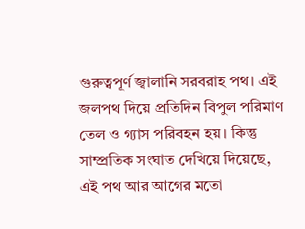গুরুত্বপূর্ণ জ্বালানি সরবরাহ পথ। এই জলপথ দিয়ে প্রতিদিন বিপুল পরিমাণ তেল ও গ্যাস পরিবহন হয়। কিন্তু সাম্প্রতিক সংঘাত দেখিয়ে দিয়েছে, এই পথ আর আগের মতো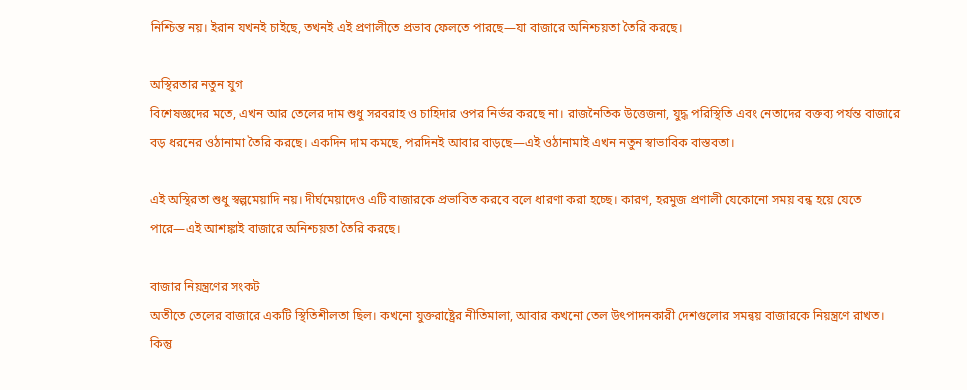নিশ্চিন্ত নয়। ইরান যখনই চাইছে, তখনই এই প্রণালীতে প্রভাব ফেলতে পারছে—যা বাজারে অনিশ্চয়তা তৈরি করছে।

অস্থিরতার নতুন যুগ
বিশেষজ্ঞদের মতে, এখন আর তেলের দাম শুধু সরবরাহ ও চাহিদার ওপর নির্ভর করছে না। রাজনৈতিক উত্তেজনা, যুদ্ধ পরিস্থিতি এবং নেতাদের বক্তব্য পর্যন্ত বাজারে বড় ধরনের ওঠানামা তৈরি করছে। একদিন দাম কমছে, পরদিনই আবার বাড়ছে—এই ওঠানামাই এখন নতুন স্বাভাবিক বাস্তবতা।

এই অস্থিরতা শুধু স্বল্পমেয়াদি নয়। দীর্ঘমেয়াদেও এটি বাজারকে প্রভাবিত করবে বলে ধারণা করা হচ্ছে। কারণ, হরমুজ প্রণালী যেকোনো সময় বন্ধ হয়ে যেতে পারে—এই আশঙ্কাই বাজারে অনিশ্চয়তা তৈরি করছে।

বাজার নিয়ন্ত্রণের সংকট
অতীতে তেলের বাজারে একটি স্থিতিশীলতা ছিল। কখনো যুক্তরাষ্ট্রের নীতিমালা, আবার কখনো তেল উৎপাদনকারী দেশগুলোর সমন্বয় বাজারকে নিয়ন্ত্রণে রাখত। কিন্তু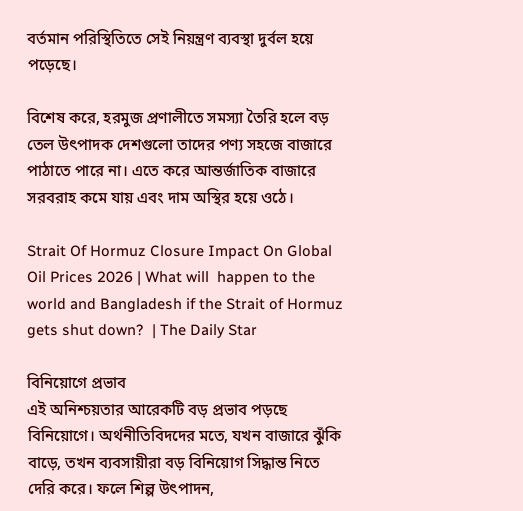বর্তমান পরিস্থিতিতে সেই নিয়ন্ত্রণ ব্যবস্থা দুর্বল হয়ে পড়েছে।

বিশেষ করে, হরমুজ প্রণালীতে সমস্যা তৈরি হলে বড় তেল উৎপাদক দেশগুলো তাদের পণ্য সহজে বাজারে পাঠাতে পারে না। এতে করে আন্তর্জাতিক বাজারে সরবরাহ কমে যায় এবং দাম অস্থির হয়ে ওঠে।

Strait Of Hormuz Closure Impact On Global Oil Prices 2026 | What will  happen to the world and Bangladesh if the Strait of Hormuz gets shut down?  | The Daily Star

বিনিয়োগে প্রভাব
এই অনিশ্চয়তার আরেকটি বড় প্রভাব পড়ছে বিনিয়োগে। অর্থনীতিবিদদের মতে, যখন বাজারে ঝুঁকি বাড়ে, তখন ব্যবসায়ীরা বড় বিনিয়োগ সিদ্ধান্ত নিতে দেরি করে। ফলে শিল্প উৎপাদন,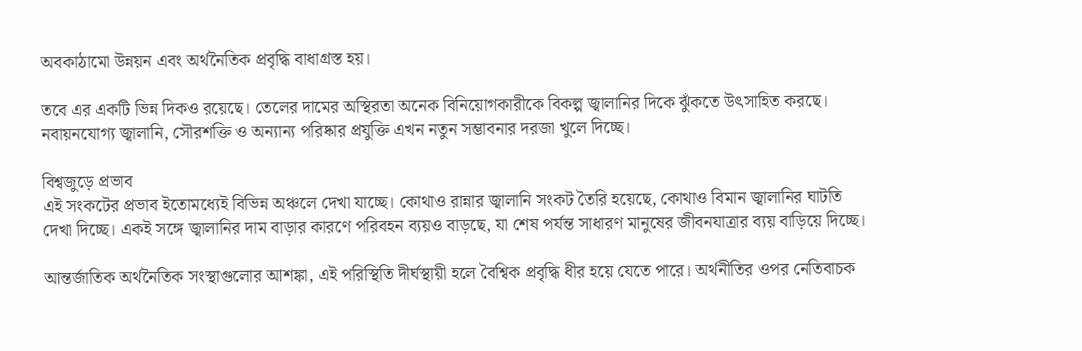অবকাঠামো উন্নয়ন এবং অর্থনৈতিক প্রবৃদ্ধি বাধাগ্রস্ত হয়।

তবে এর একটি ভিন্ন দিকও রয়েছে। তেলের দামের অস্থিরতা অনেক বিনিয়োগকারীকে বিকল্প জ্বালানির দিকে ঝুঁকতে উৎসাহিত করছে। নবায়নযোগ্য জ্বালানি, সৌরশক্তি ও অন্যান্য পরিষ্কার প্রযুক্তি এখন নতুন সম্ভাবনার দরজা খুলে দিচ্ছে।

বিশ্বজুড়ে প্রভাব
এই সংকটের প্রভাব ইতোমধ্যেই বিভিন্ন অঞ্চলে দেখা যাচ্ছে। কোথাও রান্নার জ্বালানি সংকট তৈরি হয়েছে, কোথাও বিমান জ্বালানির ঘাটতি দেখা দিচ্ছে। একই সঙ্গে জ্বালানির দাম বাড়ার কারণে পরিবহন ব্যয়ও বাড়ছে, যা শেষ পর্যন্ত সাধারণ মানুষের জীবনযাত্রার ব্যয় বাড়িয়ে দিচ্ছে।

আন্তর্জাতিক অর্থনৈতিক সংস্থাগুলোর আশঙ্কা, এই পরিস্থিতি দীর্ঘস্থায়ী হলে বৈশ্বিক প্রবৃদ্ধি ধীর হয়ে যেতে পারে। অর্থনীতির ওপর নেতিবাচক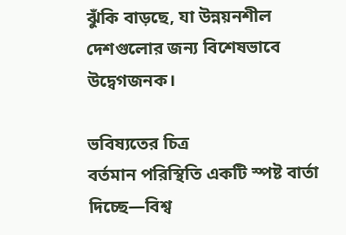ঝুঁকি বাড়ছে, যা উন্নয়নশীল দেশগুলোর জন্য বিশেষভাবে উদ্বেগজনক।

ভবিষ্যতের চিত্র
বর্তমান পরিস্থিতি একটি স্পষ্ট বার্তা দিচ্ছে—বিশ্ব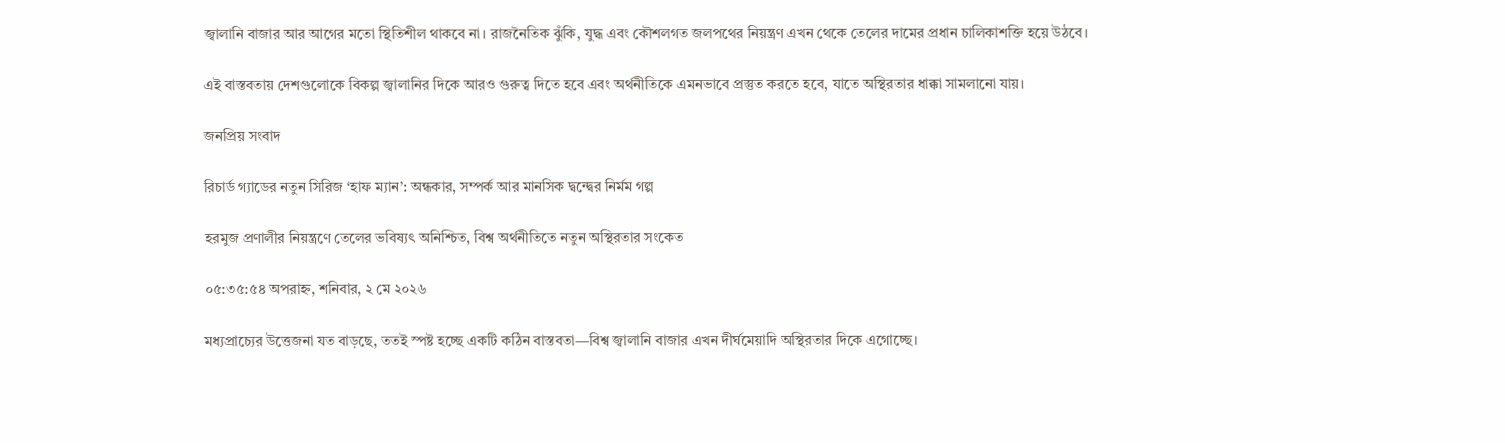জ্বালানি বাজার আর আগের মতো স্থিতিশীল থাকবে না। রাজনৈতিক ঝুঁকি, যুদ্ধ এবং কৌশলগত জলপথের নিয়ন্ত্রণ এখন থেকে তেলের দামের প্রধান চালিকাশক্তি হয়ে উঠবে।

এই বাস্তবতায় দেশগুলোকে বিকল্প জ্বালানির দিকে আরও গুরুত্ব দিতে হবে এবং অর্থনীতিকে এমনভাবে প্রস্তুত করতে হবে, যাতে অস্থিরতার ধাক্কা সামলানো যায়।

জনপ্রিয় সংবাদ

রিচার্ড গ্যাডের নতুন সিরিজ ‘হাফ ম্যান’: অন্ধকার, সম্পর্ক আর মানসিক দ্বন্দ্বের নির্মম গল্প

হরমুজ প্রণালীর নিয়ন্ত্রণে তেলের ভবিষ্যৎ অনিশ্চিত, বিশ্ব অর্থনীতিতে নতুন অস্থিরতার সংকেত

০৫:৩৫:৫৪ অপরাহ্ন, শনিবার, ২ মে ২০২৬

মধ্যপ্রাচ্যের উত্তেজনা যত বাড়ছে, ততই স্পষ্ট হচ্ছে একটি কঠিন বাস্তবতা—বিশ্ব জ্বালানি বাজার এখন দীর্ঘমেয়াদি অস্থিরতার দিকে এগোচ্ছে।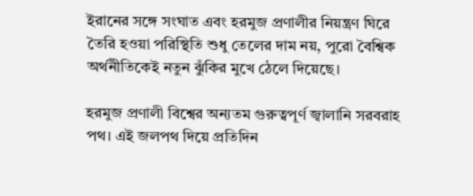ইরানের সঙ্গে সংঘাত এবং হরমুজ প্রণালীর নিয়ন্ত্রণ ঘিরে তৈরি হওয়া পরিস্থিতি শুধু তেলের দাম নয়, পুরো বৈশ্বিক অর্থনীতিকেই নতুন ঝুঁকির মুখে ঠেলে দিয়েছে।

হরমুজ প্রণালী বিশ্বের অন্যতম গুরুত্বপূর্ণ জ্বালানি সরবরাহ পথ। এই জলপথ দিয়ে প্রতিদিন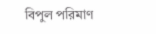বিপুল পরিমাণ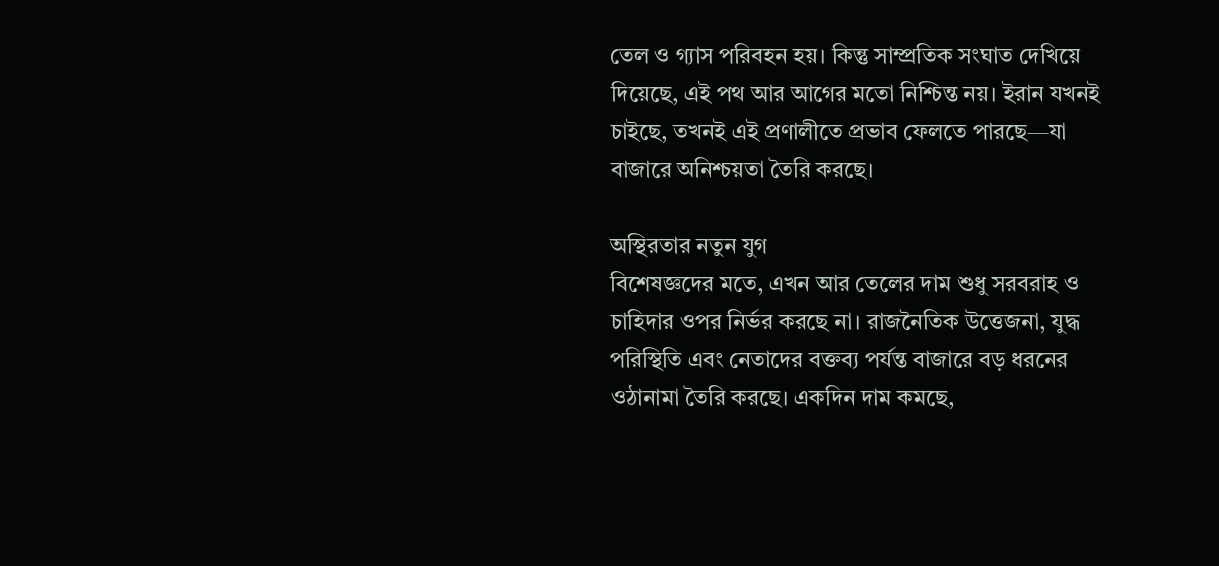তেল ও গ্যাস পরিবহন হয়। কিন্তু সাম্প্রতিক সংঘাত দেখিয়ে দিয়েছে, এই পথ আর আগের মতো নিশ্চিন্ত নয়। ইরান যখনই চাইছে, তখনই এই প্রণালীতে প্রভাব ফেলতে পারছে—যা বাজারে অনিশ্চয়তা তৈরি করছে।

অস্থিরতার নতুন যুগ
বিশেষজ্ঞদের মতে, এখন আর তেলের দাম শুধু সরবরাহ ও চাহিদার ওপর নির্ভর করছে না। রাজনৈতিক উত্তেজনা, যুদ্ধ পরিস্থিতি এবং নেতাদের বক্তব্য পর্যন্ত বাজারে বড় ধরনের ওঠানামা তৈরি করছে। একদিন দাম কমছে,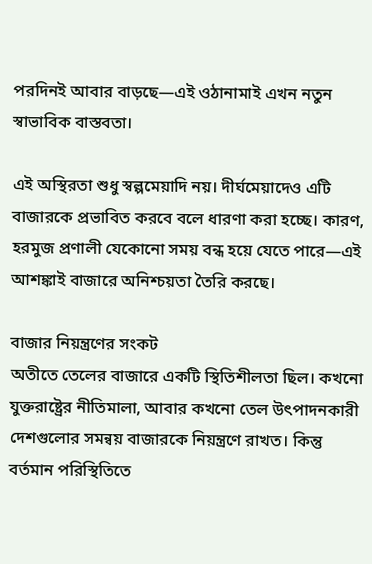পরদিনই আবার বাড়ছে—এই ওঠানামাই এখন নতুন স্বাভাবিক বাস্তবতা।

এই অস্থিরতা শুধু স্বল্পমেয়াদি নয়। দীর্ঘমেয়াদেও এটি বাজারকে প্রভাবিত করবে বলে ধারণা করা হচ্ছে। কারণ, হরমুজ প্রণালী যেকোনো সময় বন্ধ হয়ে যেতে পারে—এই আশঙ্কাই বাজারে অনিশ্চয়তা তৈরি করছে।

বাজার নিয়ন্ত্রণের সংকট
অতীতে তেলের বাজারে একটি স্থিতিশীলতা ছিল। কখনো যুক্তরাষ্ট্রের নীতিমালা, আবার কখনো তেল উৎপাদনকারী দেশগুলোর সমন্বয় বাজারকে নিয়ন্ত্রণে রাখত। কিন্তু বর্তমান পরিস্থিতিতে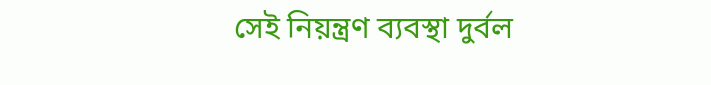সেই নিয়ন্ত্রণ ব্যবস্থা দুর্বল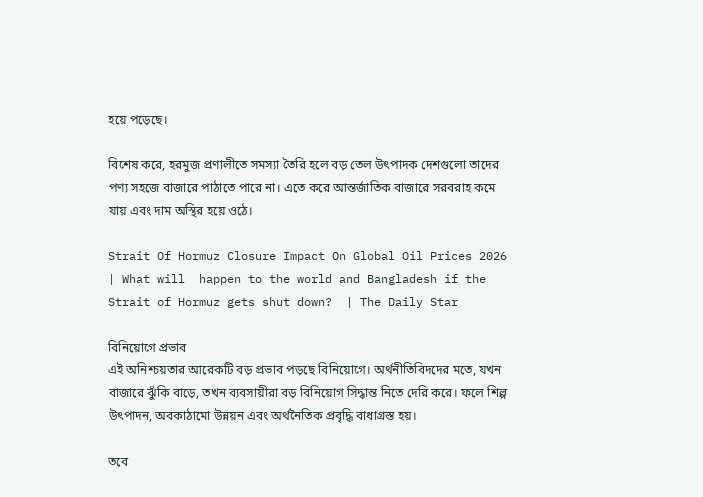হয়ে পড়েছে।

বিশেষ করে, হরমুজ প্রণালীতে সমস্যা তৈরি হলে বড় তেল উৎপাদক দেশগুলো তাদের পণ্য সহজে বাজারে পাঠাতে পারে না। এতে করে আন্তর্জাতিক বাজারে সরবরাহ কমে যায় এবং দাম অস্থির হয়ে ওঠে।

Strait Of Hormuz Closure Impact On Global Oil Prices 2026 | What will  happen to the world and Bangladesh if the Strait of Hormuz gets shut down?  | The Daily Star

বিনিয়োগে প্রভাব
এই অনিশ্চয়তার আরেকটি বড় প্রভাব পড়ছে বিনিয়োগে। অর্থনীতিবিদদের মতে, যখন বাজারে ঝুঁকি বাড়ে, তখন ব্যবসায়ীরা বড় বিনিয়োগ সিদ্ধান্ত নিতে দেরি করে। ফলে শিল্প উৎপাদন, অবকাঠামো উন্নয়ন এবং অর্থনৈতিক প্রবৃদ্ধি বাধাগ্রস্ত হয়।

তবে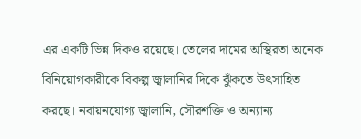এর একটি ভিন্ন দিকও রয়েছে। তেলের দামের অস্থিরতা অনেক বিনিয়োগকারীকে বিকল্প জ্বালানির দিকে ঝুঁকতে উৎসাহিত করছে। নবায়নযোগ্য জ্বালানি, সৌরশক্তি ও অন্যান্য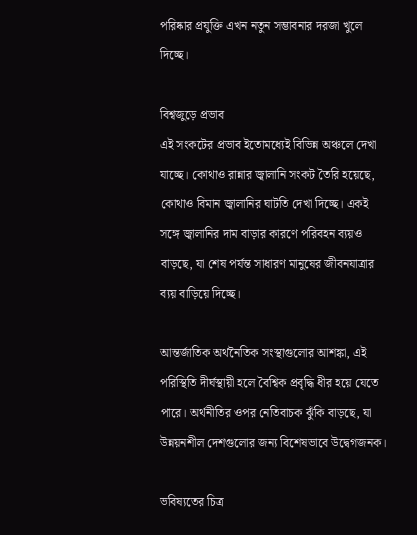পরিষ্কার প্রযুক্তি এখন নতুন সম্ভাবনার দরজা খুলে দিচ্ছে।

বিশ্বজুড়ে প্রভাব
এই সংকটের প্রভাব ইতোমধ্যেই বিভিন্ন অঞ্চলে দেখা যাচ্ছে। কোথাও রান্নার জ্বালানি সংকট তৈরি হয়েছে, কোথাও বিমান জ্বালানির ঘাটতি দেখা দিচ্ছে। একই সঙ্গে জ্বালানির দাম বাড়ার কারণে পরিবহন ব্যয়ও বাড়ছে, যা শেষ পর্যন্ত সাধারণ মানুষের জীবনযাত্রার ব্যয় বাড়িয়ে দিচ্ছে।

আন্তর্জাতিক অর্থনৈতিক সংস্থাগুলোর আশঙ্কা, এই পরিস্থিতি দীর্ঘস্থায়ী হলে বৈশ্বিক প্রবৃদ্ধি ধীর হয়ে যেতে পারে। অর্থনীতির ওপর নেতিবাচক ঝুঁকি বাড়ছে, যা উন্নয়নশীল দেশগুলোর জন্য বিশেষভাবে উদ্বেগজনক।

ভবিষ্যতের চিত্র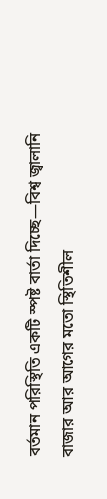বর্তমান পরিস্থিতি একটি স্পষ্ট বার্তা দিচ্ছে—বিশ্ব জ্বালানি বাজার আর আগের মতো স্থিতিশীল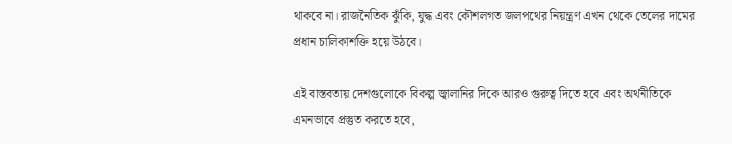থাকবে না। রাজনৈতিক ঝুঁকি, যুদ্ধ এবং কৌশলগত জলপথের নিয়ন্ত্রণ এখন থেকে তেলের দামের প্রধান চালিকাশক্তি হয়ে উঠবে।

এই বাস্তবতায় দেশগুলোকে বিকল্প জ্বালানির দিকে আরও গুরুত্ব দিতে হবে এবং অর্থনীতিকে এমনভাবে প্রস্তুত করতে হবে,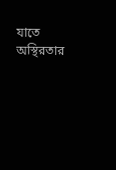যাতে অস্থিরতার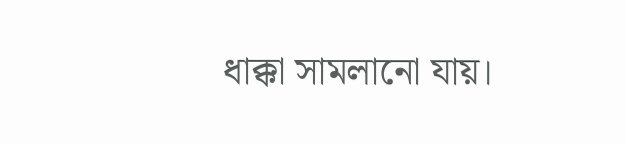ধাক্কা সামলানো যায়।